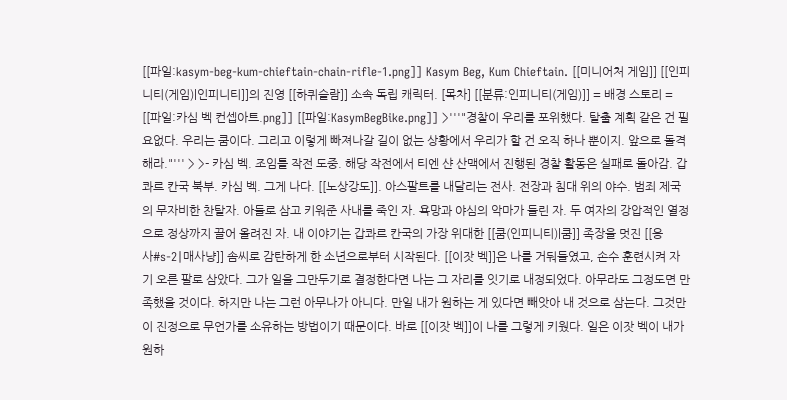[[파일:kasym-beg-kum-chieftain-chain-rifle-1.png]] Kasym Beg, Kum Chieftain. [[미니어처 게임]] [[인피니티(게임)|인피니티]]의 진영 [[하퀴슬람]] 소속 독립 캐릭터. [목차] [[분류:인피니티(게임)]] = 배경 스토리 = [[파일:카심 벡 컨셉아트.png]] [[파일:KasymBegBike.png]] >'''"경찰이 우리를 포위했다. 탈출 계획 같은 건 필요없다. 우리는 쿰이다. 그리고 이렇게 빠져나갈 길이 없는 상황에서 우리가 할 건 오직 하나 뿐이지. 앞으로 돌격해라."''' > >- 카심 벡. 조임틀 작전 도중. 해당 작전에서 티엔 샨 산맥에서 진행된 경찰 활동은 실패로 돌아감. 갑콰르 칸국 북부. 카심 벡. 그게 나다. [[노상강도]]. 아스팔트를 내달리는 전사. 전장과 침대 위의 야수. 범죄 제국의 무자비한 찬탈자. 아들로 삼고 키워준 사내를 죽인 자. 욕망과 야심의 악마가 들린 자. 두 여자의 강압적인 열정으로 정상까지 끌어 올려진 자. 내 이야기는 갑콰르 칸국의 가장 위대한 [[쿰(인피니티)|쿰]] 족장을 멋진 [[응사#s-2|매사냥]] 솜씨로 감탄하게 한 소년으로부터 시작된다. [[이잣 벡]]은 나를 거둬들였고, 손수 훈련시켜 자기 오른 팔로 삼았다. 그가 일을 그만두기로 결정한다면 나는 그 자리를 잇기로 내정되었다. 아무라도 그정도면 만족했을 것이다. 하지만 나는 그런 아무나가 아니다. 만일 내가 원하는 게 있다면 빼앗아 내 것으로 삼는다. 그것만이 진정으로 무언가를 소유하는 방법이기 때문이다. 바로 [[이잣 벡]]이 나를 그렇게 키웠다. 일은 이잣 벡이 내가 원하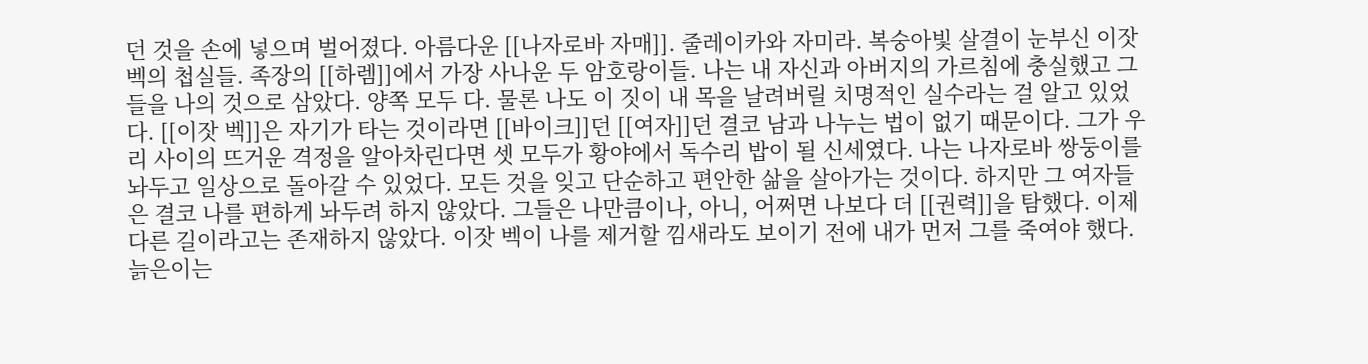던 것을 손에 넣으며 벌어졌다. 아름다운 [[나자로바 자매]]. 줄레이카와 자미라. 복숭아빛 살결이 눈부신 이잣 벡의 첩실들. 족장의 [[하렘]]에서 가장 사나운 두 암호랑이들. 나는 내 자신과 아버지의 가르침에 충실했고 그들을 나의 것으로 삼았다. 양쪽 모두 다. 물론 나도 이 짓이 내 목을 날려버릴 치명적인 실수라는 걸 알고 있었다. [[이잣 벡]]은 자기가 타는 것이라면 [[바이크]]던 [[여자]]던 결코 남과 나누는 법이 없기 때문이다. 그가 우리 사이의 뜨거운 격정을 알아차린다면 셋 모두가 황야에서 독수리 밥이 될 신세였다. 나는 나자로바 쌍둥이를 놔두고 일상으로 돌아갈 수 있었다. 모든 것을 잊고 단순하고 편안한 삶을 살아가는 것이다. 하지만 그 여자들은 결코 나를 편하게 놔두려 하지 않았다. 그들은 나만큼이나, 아니, 어쩌면 나보다 더 [[권력]]을 탐했다. 이제 다른 길이라고는 존재하지 않았다. 이잣 벡이 나를 제거할 낌새라도 보이기 전에 내가 먼저 그를 죽여야 했다. 늙은이는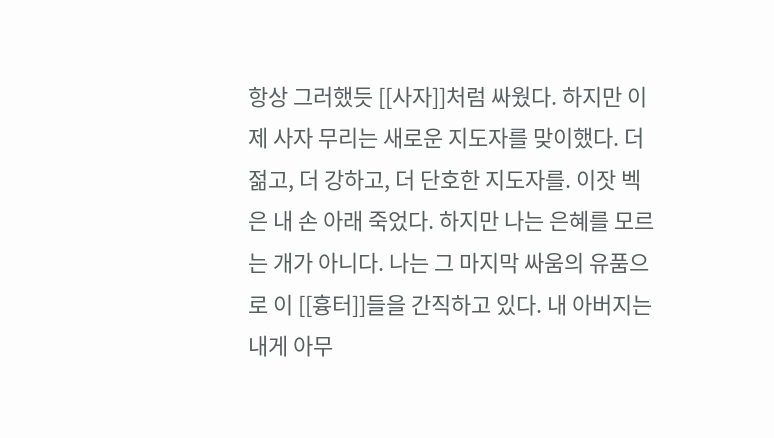항상 그러했듯 [[사자]]처럼 싸웠다. 하지만 이제 사자 무리는 새로운 지도자를 맞이했다. 더 젊고, 더 강하고, 더 단호한 지도자를. 이잣 벡은 내 손 아래 죽었다. 하지만 나는 은혜를 모르는 개가 아니다. 나는 그 마지막 싸움의 유품으로 이 [[흉터]]들을 간직하고 있다. 내 아버지는 내게 아무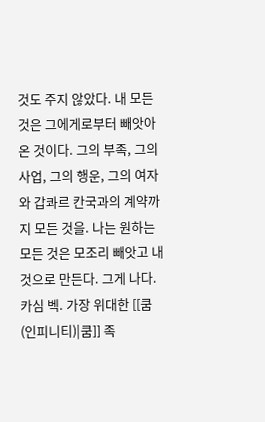것도 주지 않았다. 내 모든 것은 그에게로부터 빼앗아 온 것이다. 그의 부족, 그의 사업, 그의 행운, 그의 여자와 갑콰르 칸국과의 계약까지 모든 것을. 나는 원하는 모든 것은 모조리 빼앗고 내 것으로 만든다. 그게 나다. 카심 벡. 가장 위대한 [[쿰(인피니티)|쿰]] 족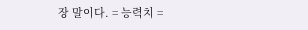장 말이다. = 능력치 =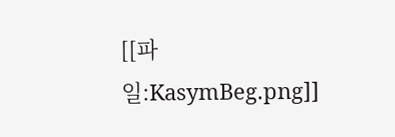[[파일:KasymBeg.png]]